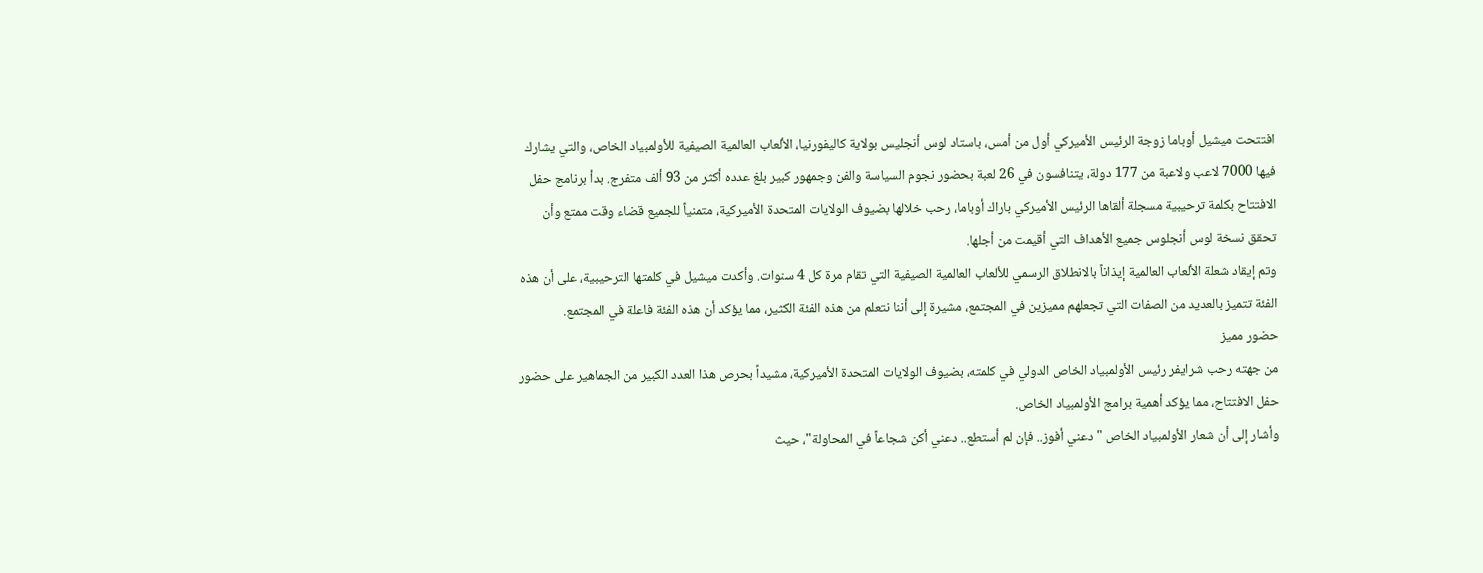افتتحت ميشيل أوباما زوجة الرئيس الأميركي أول من أمس، باستاد لوس أنجليس بولاية كاليفورنيا، الألعاب العالمية الصيفية للأولمبياد الخاص، والتي يشارك فيها 7000 لاعب ولاعبة من 177 دولة، يتنافسون في 26 لعبة بحضور نجوم السياسة والفن وجمهور كبير بلغ عدده أكثر من 93 ألف متفرج. بدأ برنامج حفل الافتتاح بكلمة ترحيبية مسجلة ألقاها الرئيس الأميركي باراك أوباما، رحب خلالها بضيوف الولايات المتحدة الأميركية، متمنياً للجميع قضاء وقت ممتع وأن تحقق نسخة لوس أنجلوس جميع الأهداف التي أقيمت من أجلها.
وتم إيقاد شعلة الألعاب العالمية إيذاناً بالانطلاق الرسمي للألعاب العالمية الصيفية التي تقام مرة كل 4 سنوات. وأكدت ميشيل في كلمتها الترحيبية، على أن هذه الفئة تتميز بالعديد من الصفات التي تجعلهم مميزين في المجتمع، مشيرة إلى أننا نتعلم من هذه الفئة الكثير، مما يؤكد أن هذه الفئة فاعلة في المجتمع.
حضور مميز
من جهته رحب شرايفر رئيس الأولمبياد الخاص الدولي في كلمته، بضيوف الولايات المتحدة الأميركية، مشيداً بحرص هذا العدد الكبير من الجماهير على حضور حفل الافتتاح، مما يؤكد أهمية برامج الأولمبياد الخاص.
وأشار إلى أن شعار الأولمبياد الخاص "دعني أفوز.. فإن لم أستطع.. دعني أكن شجاعاً في المحاولة"، حيث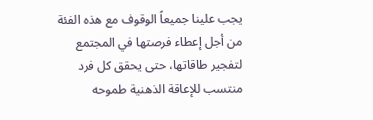يجب علينا جميعاً الوقوف مع هذه الفئة من أجل إعطاء فرصتها في المجتمع لتفجير طاقاتها، حتى يحقق كل فرد منتسب للإعاقة الذهنية طموحه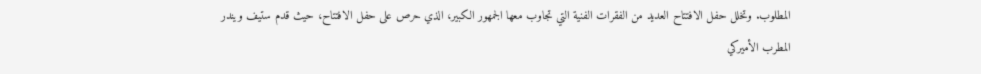المطلوب. وتخلل حفل الافتتاح العديد من الفقرات الفنية التي تجاوب معها الجمهور الكبير، الذي حرص على حفل الافتتاح، حيث قدم ستيف ويندر المطرب الأميركي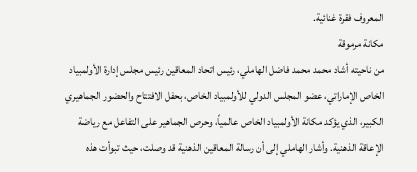المعروف فقرة غنائية.
مكانة مرموقة
من ناحيته أشاد محمد محمد فاضل الهاملي، رئيس اتحاد المعاقين رئيس مجلس إدارة الأولمبياد الخاص الإماراتي، عضو المجلس الدولي للأولمبياد الخاص، بحفل الافتتاح والحضور الجماهيري الكبير، الذي يؤكد مكانة الأولمبياد الخاص عالمياً، وحرص الجماهير على التفاعل مع رياضة الإعاقة الذهنية. وأشار الهاملي إلى أن رسالة المعاقين الذهنية قد وصلت، حيث تبوأت هذه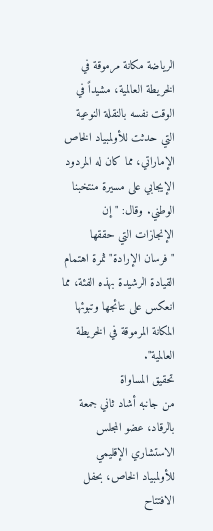الرياضة مكانة مرموقة في الخريطة العالمية، مشيداً في الوقت نفسه بالنقلة النوعية التي حدثت للأولمبياد الخاص الإماراتي، مما كان له المردود الإيجابي على مسيرة منتخبنا الوطني. وقال: "إن الإنجازات التي حققها "فرسان الإرادة" ثمرة اهتمام القيادة الرشيدة بهذه الفئة، مما انعكس على نتائجها وتبوئها المكانة المرموقة في الخريطة العالمية".
تحقيق المساواة
من جانبه أشاد ثاني جمعة بالرقاد، عضو المجلس الاستشاري الإقليمي للأولمبياد الخاص، بحفل الافتتاح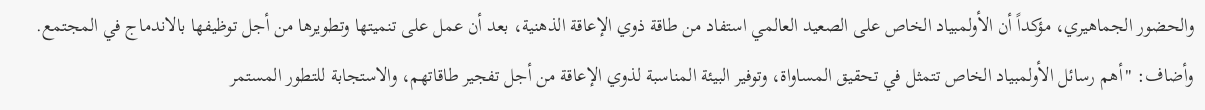والحضور الجماهيري، مؤكداً أن الأولمبياد الخاص على الصعيد العالمي استفاد من طاقة ذوي الإعاقة الذهنية، بعد أن عمل على تنميتها وتطويرها من أجل توظيفها بالاندماج في المجتمع. وأضاف: "أهم رسائل الأولمبياد الخاص تتمثل في تحقيق المساواة، وتوفير البيئة المناسبة لذوي الإعاقة من أجل تفجير طاقاتهم، والاستجابة للتطور المستمر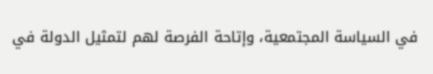في السياسة المجتمعية، وإتاحة الفرصة لهم لتمثيل الدولة في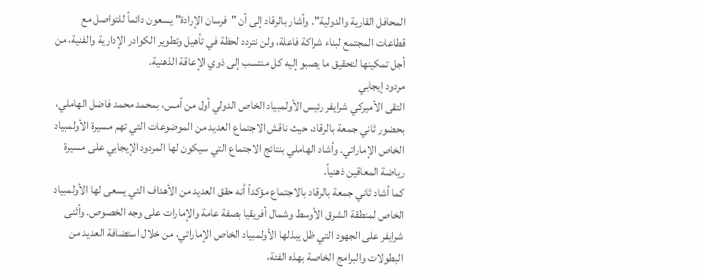المحافل القارية والدولية". وأشار بالرقاد إلى أن "فرسان الإرادة" يسعون دائماً للتواصل مع قطاعات المجتمع لبناء شراكة فاعلة، ولن نتردد لحظة في تأهيل وتطوير الكوادر الإدارية والفنية، من أجل تمكينها لتحقيق ما يصبو إليه كل منتسب إلى ذوي الإعاقة الذهنية.
مردود إيجابي
التقى الأميركي شرايفر رئيس الأولمبياد الخاص الدولي أول من أمس، بمحمد محمد فاضل الهاملي، بحضور ثاني جمعة بالرقاد، حيث ناقش الاجتماع العديد من الموضوعات التي تهم مسيرة الأولمبياد الخاص الإماراتي. وأشاد الهاملي بنتائج الاجتماع التي سيكون لها المردود الإيجابي على مسيرة رياضة المعاقين ذهنياً.
كما أشاد ثاني جمعة بالرقاد بالاجتماع مؤكداً أنه حقق العديد من الأهداف التي يسعى لها الأولمبياد الخاص لمنطقة الشرق الأوسط وشمال أفريقيا بصفة عامة والإمارات على وجه الخصوص. وأثنى شرايفر على الجهود التي ظل يبذلها الأولمبياد الخاص الإماراتي، من خلال استضافة العديد من البطولات والبرامج الخاصة بهذه الفئة،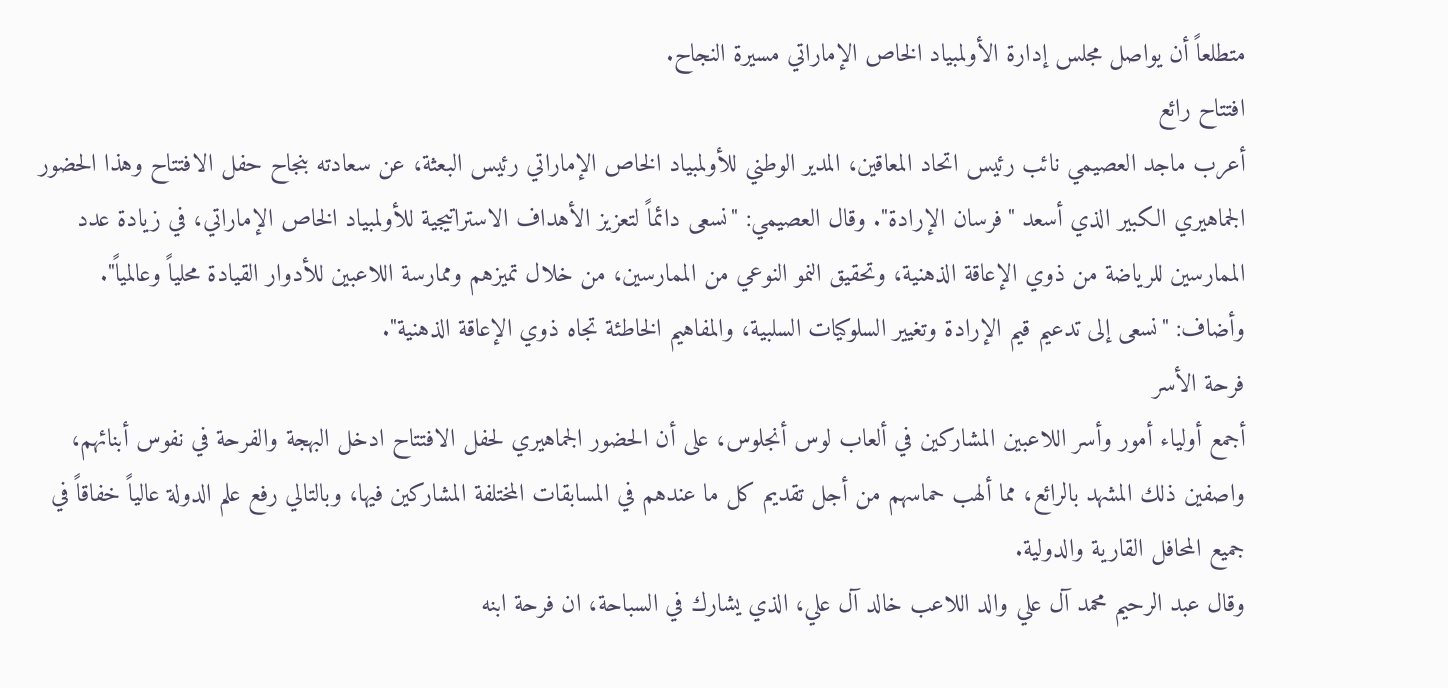متطلعاً أن يواصل مجلس إدارة الأولمبياد الخاص الإماراتي مسيرة النجاح.
افتتاح رائع
أعرب ماجد العصيمي نائب رئيس اتحاد المعاقين، المدير الوطني للأولمبياد الخاص الإماراتي رئيس البعثة، عن سعادته بنجاح حفل الافتتاح وهذا الحضور الجماهيري الكبير الذي أسعد "فرسان الإرادة". وقال العصيمي: "نسعى دائماً لتعزيز الأهداف الاستراتيجية للأولمبياد الخاص الإماراتي، في زيادة عدد الممارسين للرياضة من ذوي الإعاقة الذهنية، وتحقيق النمو النوعي من الممارسين، من خلال تميزهم وممارسة اللاعبين للأدوار القيادة محلياً وعالمياً". وأضاف: "نسعى إلى تدعيم قيم الإرادة وتغيير السلوكيات السلبية، والمفاهيم الخاطئة تجاه ذوي الإعاقة الذهنية".
فرحة الأسر
أجمع أولياء أمور وأسر اللاعبين المشاركين في ألعاب لوس أنجلوس، على أن الحضور الجماهيري لحفل الافتتاح ادخل البهجة والفرحة في نفوس أبنائهم، واصفين ذلك المشهد بالرائع، مما ألهب حماسهم من أجل تقديم كل ما عندهم في المسابقات المختلفة المشاركين فيها، وبالتالي رفع علم الدولة عالياً خفاقاً في جميع المحافل القارية والدولية.
وقال عبد الرحيم محمد آل علي والد اللاعب خالد آل علي، الذي يشارك في السباحة، ان فرحة ابنه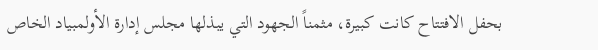بحفل الافتتاح كانت كبيرة، مثمناً الجهود التي يبذلها مجلس إدارة الأولمبياد الخاص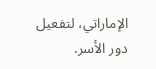الإماراتي، لتفعيل دور الأسر.